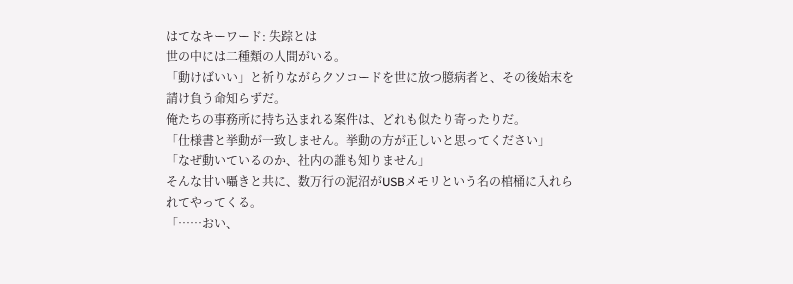はてなキーワード: 失踪とは
世の中には二種類の人間がいる。
「動けばいい」と祈りながらクソコードを世に放つ臆病者と、その後始末を請け負う命知らずだ。
俺たちの事務所に持ち込まれる案件は、どれも似たり寄ったりだ。
「仕様書と挙動が一致しません。挙動の方が正しいと思ってください」
「なぜ動いているのか、社内の誰も知りません」
そんな甘い囁きと共に、数万行の泥沼がUSBメモリという名の棺桶に入れられてやってくる。
「……おい、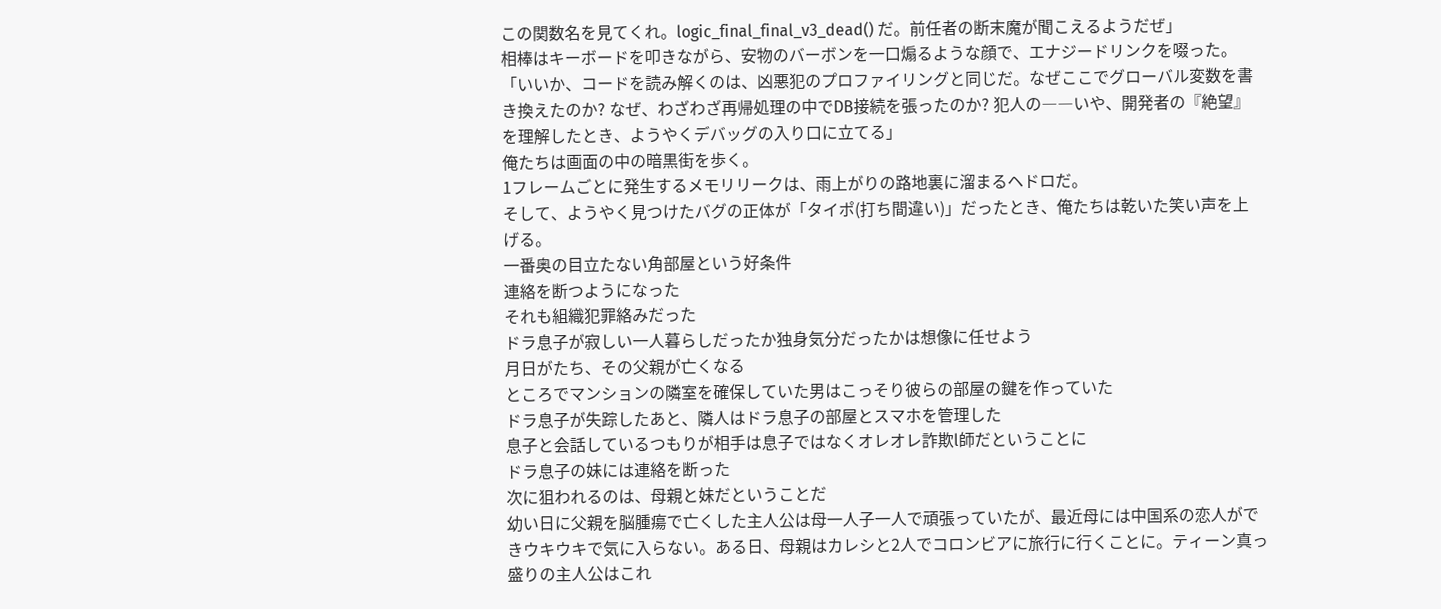この関数名を見てくれ。logic_final_final_v3_dead() だ。前任者の断末魔が聞こえるようだぜ」
相棒はキーボードを叩きながら、安物のバーボンを一口煽るような顔で、エナジードリンクを啜った。
「いいか、コードを読み解くのは、凶悪犯のプロファイリングと同じだ。なぜここでグローバル変数を書き換えたのか? なぜ、わざわざ再帰処理の中でDB接続を張ったのか? 犯人の――いや、開発者の『絶望』を理解したとき、ようやくデバッグの入り口に立てる」
俺たちは画面の中の暗黒街を歩く。
1フレームごとに発生するメモリリークは、雨上がりの路地裏に溜まるヘドロだ。
そして、ようやく見つけたバグの正体が「タイポ(打ち間違い)」だったとき、俺たちは乾いた笑い声を上げる。
一番奥の目立たない角部屋という好条件
連絡を断つようになった
それも組織犯罪絡みだった
ドラ息子が寂しい一人暮らしだったか独身気分だったかは想像に任せよう
月日がたち、その父親が亡くなる
ところでマンションの隣室を確保していた男はこっそり彼らの部屋の鍵を作っていた
ドラ息子が失踪したあと、隣人はドラ息子の部屋とスマホを管理した
息子と会話しているつもりが相手は息子ではなくオレオレ詐欺l師だということに
ドラ息子の妹には連絡を断った
次に狙われるのは、母親と妹だということだ
幼い日に父親を脳腫瘍で亡くした主人公は母一人子一人で頑張っていたが、最近母には中国系の恋人ができウキウキで気に入らない。ある日、母親はカレシと2人でコロンビアに旅行に行くことに。ティーン真っ盛りの主人公はこれ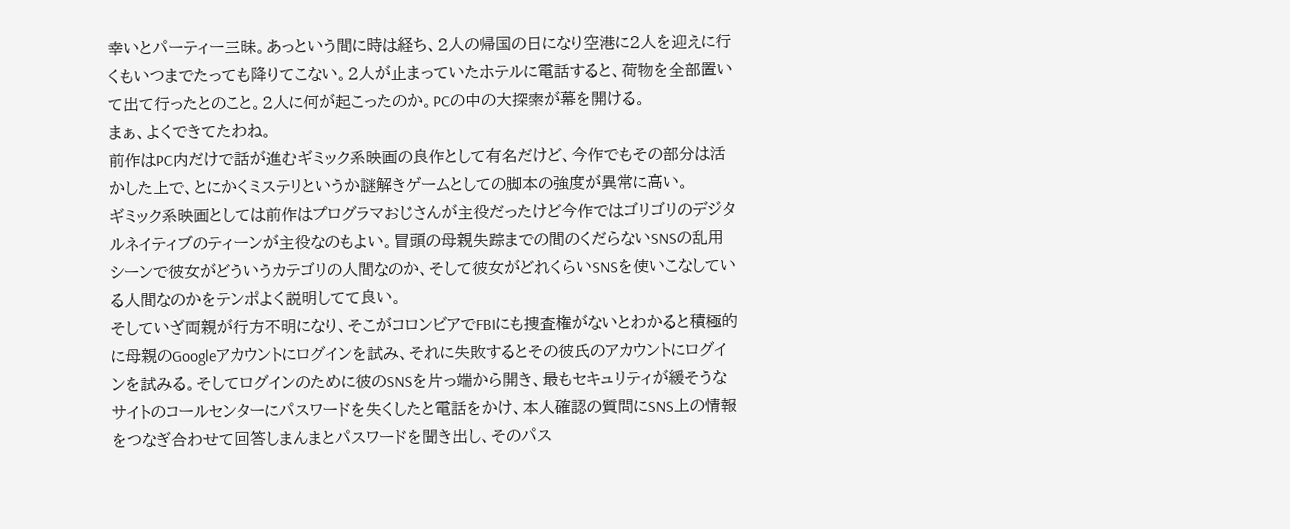幸いとパーティー三昧。あっという間に時は経ち、2人の帰国の日になり空港に2人を迎えに行くもいつまでたっても降りてこない。2人が止まっていたホテルに電話すると、荷物を全部置いて出て行ったとのこと。2人に何が起こったのか。PCの中の大探索が幕を開ける。
まぁ、よくできてたわね。
前作はPC内だけで話が進むギミック系映画の良作として有名だけど、今作でもその部分は活かした上で、とにかくミステリというか謎解きゲームとしての脚本の強度が異常に高い。
ギミック系映画としては前作はプログラマおじさんが主役だったけど今作ではゴリゴリのデジタルネイティブのティーンが主役なのもよい。冒頭の母親失踪までの間のくだらないSNSの乱用シーンで彼女がどういうカテゴリの人間なのか、そして彼女がどれくらいSNSを使いこなしている人間なのかをテンポよく説明してて良い。
そしていざ両親が行方不明になり、そこがコロンビアでFBIにも捜査権がないとわかると積極的に母親のGoogleアカウントにログインを試み、それに失敗するとその彼氏のアカウントにログインを試みる。そしてログインのために彼のSNSを片っ端から開き、最もセキュリティが緩そうなサイトのコールセンターにパスワードを失くしたと電話をかけ、本人確認の質問にSNS上の情報をつなぎ合わせて回答しまんまとパスワードを聞き出し、そのパス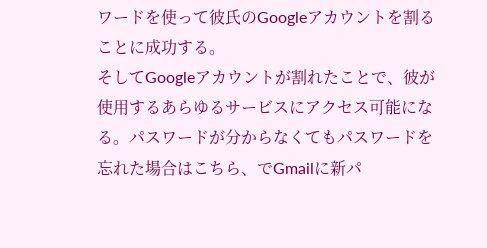ワードを使って彼氏のGoogleアカウントを割ることに成功する。
そしてGoogleアカウントが割れたことで、彼が使用するあらゆるサービスにアクセス可能になる。パスワードが分からなくてもパスワードを忘れた場合はこちら、でGmailに新パ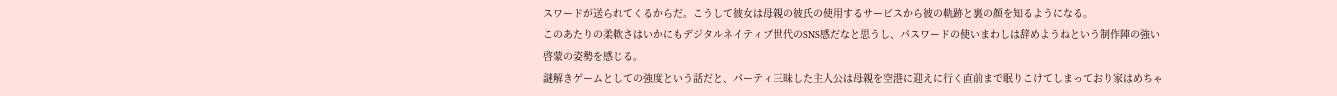スワードが送られてくるからだ。こうして彼女は母親の彼氏の使用するサービスから彼の軌跡と裏の顔を知るようになる。
このあたりの柔軟さはいかにもデジタルネイティブ世代のSNS感だなと思うし、パスワードの使いまわしは辞めようねという制作陣の強い啓蒙の姿勢を感じる。
謎解きゲームとしての強度という話だと、パーティ三昧した主人公は母親を空港に迎えに行く直前まで眠りこけてしまっており家はめちゃ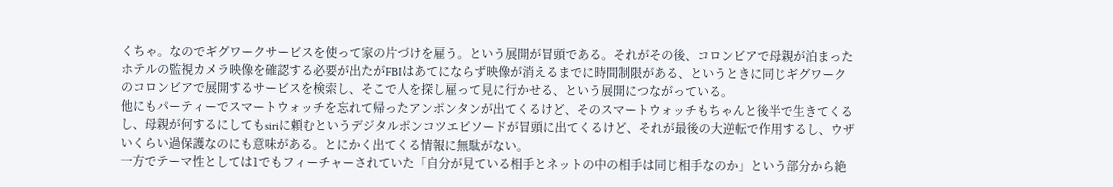くちゃ。なのでギグワークサービスを使って家の片づけを雇う。という展開が冒頭である。それがその後、コロンビアで母親が泊まったホテルの監視カメラ映像を確認する必要が出たがFBIはあてにならず映像が消えるまでに時間制限がある、というときに同じギグワークのコロンビアで展開するサービスを検索し、そこで人を探し雇って見に行かせる、という展開につながっている。
他にもパーティーでスマートウォッチを忘れて帰ったアンポンタンが出てくるけど、そのスマートウォッチもちゃんと後半で生きてくるし、母親が何するにしてもsiriに頼むというデジタルポンコツエピソードが冒頭に出てくるけど、それが最後の大逆転で作用するし、ウザいくらい過保護なのにも意味がある。とにかく出てくる情報に無駄がない。
一方でテーマ性としては1でもフィーチャーされていた「自分が見ている相手とネットの中の相手は同じ相手なのか」という部分から絶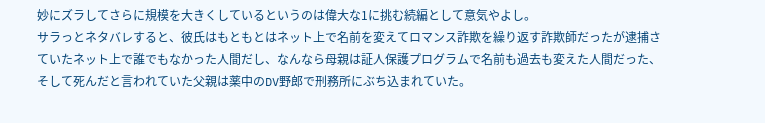妙にズラしてさらに規模を大きくしているというのは偉大な1に挑む続編として意気やよし。
サラっとネタバレすると、彼氏はもともとはネット上で名前を変えてロマンス詐欺を繰り返す詐欺師だったが逮捕さていたネット上で誰でもなかった人間だし、なんなら母親は証人保護プログラムで名前も過去も変えた人間だった、そして死んだと言われていた父親は薬中のDV野郎で刑務所にぶち込まれていた。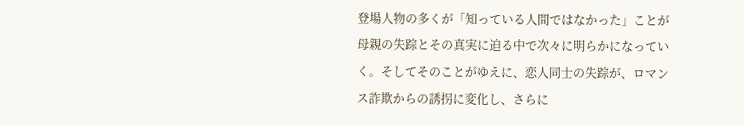登場人物の多くが「知っている人間ではなかった」ことが母親の失踪とその真実に迫る中で次々に明らかになっていく。そしてそのことがゆえに、恋人同士の失踪が、ロマンス詐欺からの誘拐に変化し、さらに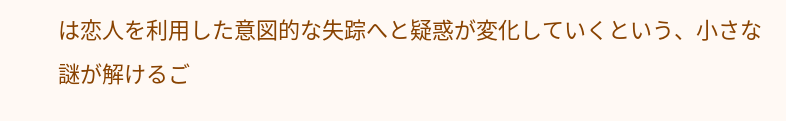は恋人を利用した意図的な失踪へと疑惑が変化していくという、小さな謎が解けるご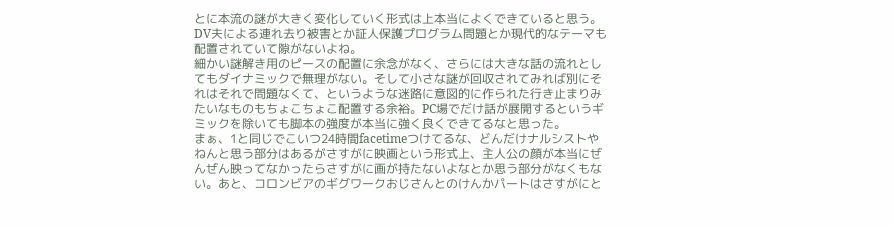とに本流の謎が大きく変化していく形式は上本当によくできていると思う。
DV夫による連れ去り被害とか証人保護プログラム問題とか現代的なテーマも配置されていて隙がないよね。
細かい謎解き用のピースの配置に余念がなく、さらには大きな話の流れとしてもダイナミックで無理がない。そして小さな謎が回収されてみれば別にそれはそれで問題なくて、というような迷路に意図的に作られた行き止まりみたいなものもちょこちょこ配置する余裕。PC場でだけ話が展開するというギミックを除いても脚本の強度が本当に強く良くできてるなと思った。
まぁ、1と同じでこいつ24時間facetimeつけてるな、どんだけナルシストやねんと思う部分はあるがさすがに映画という形式上、主人公の顔が本当にぜんぜん映ってなかったらさすがに画が持たないよなとか思う部分がなくもない。あと、コロンビアのギグワークおじさんとのけんかパートはさすがにと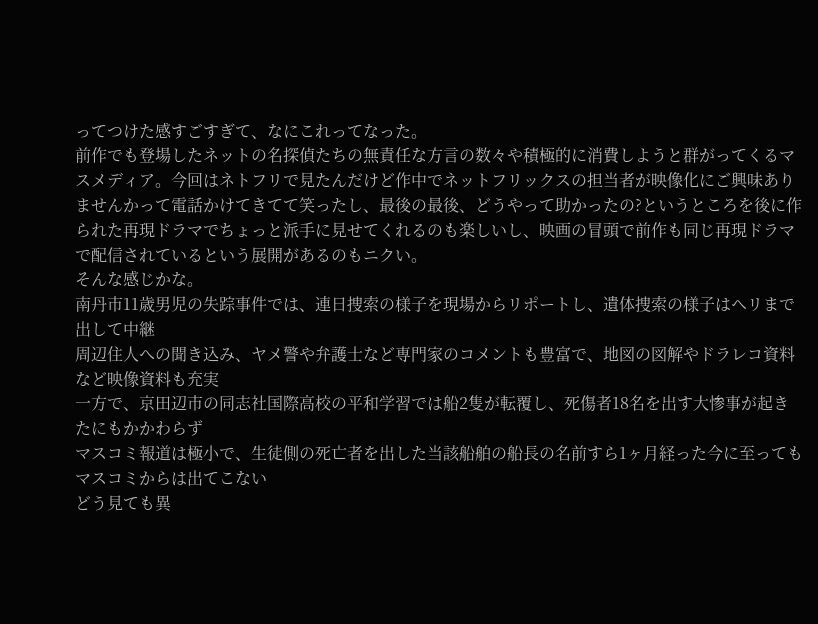ってつけた感すごすぎて、なにこれってなった。
前作でも登場したネットの名探偵たちの無責任な方言の数々や積極的に消費しようと群がってくるマスメディア。今回はネトフリで見たんだけど作中でネットフリックスの担当者が映像化にご興味ありませんかって電話かけてきてて笑ったし、最後の最後、どうやって助かったの?というところを後に作られた再現ドラマでちょっと派手に見せてくれるのも楽しいし、映画の冒頭で前作も同じ再現ドラマで配信されているという展開があるのもニクい。
そんな感じかな。
南丹市11歳男児の失踪事件では、連日捜索の様子を現場からリポートし、遺体捜索の様子はヘリまで出して中継
周辺住人への聞き込み、ヤメ警や弁護士など専門家のコメントも豊富で、地図の図解やドラレコ資料など映像資料も充実
一方で、京田辺市の同志社国際高校の平和学習では船2隻が転覆し、死傷者18名を出す大惨事が起きたにもかかわらず
マスコミ報道は極小で、生徒側の死亡者を出した当該船舶の船長の名前すら1ヶ月経った今に至ってもマスコミからは出てこない
どう見ても異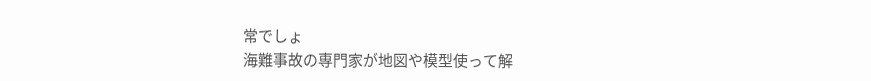常でしょ
海難事故の専門家が地図や模型使って解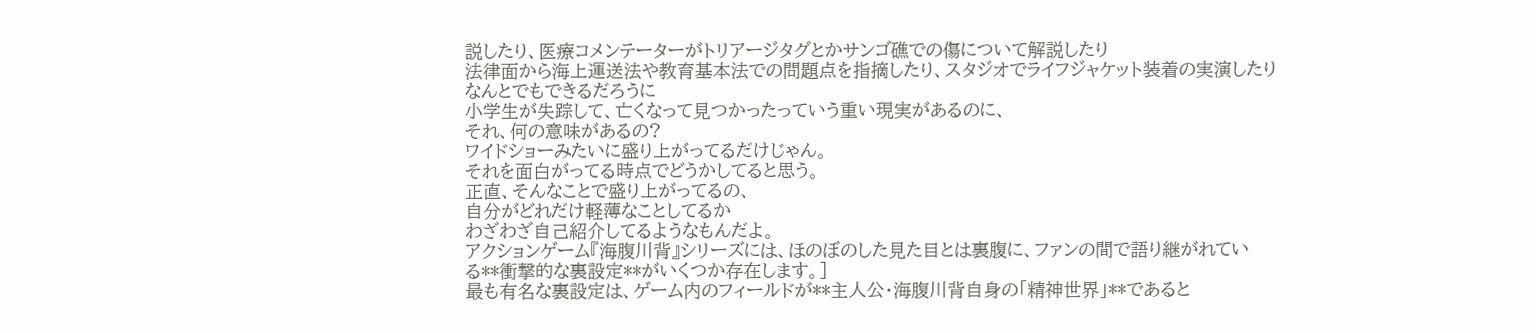説したり、医療コメンテーターがトリアージタグとかサンゴ礁での傷について解説したり
法律面から海上運送法や教育基本法での問題点を指摘したり、スタジオでライフジャケット装着の実演したり
なんとでもできるだろうに
小学生が失踪して、亡くなって見つかったっていう重い現実があるのに、
それ、何の意味があるの?
ワイドショーみたいに盛り上がってるだけじゃん。
それを面白がってる時点でどうかしてると思う。
正直、そんなことで盛り上がってるの、
自分がどれだけ軽薄なことしてるか
わざわざ自己紹介してるようなもんだよ。
アクションゲーム『海腹川背』シリーズには、ほのぼのした見た目とは裏腹に、ファンの間で語り継がれている**衝撃的な裏設定**がいくつか存在します。]
最も有名な裏設定は、ゲーム内のフィールドが**主人公・海腹川背自身の「精神世界」**であると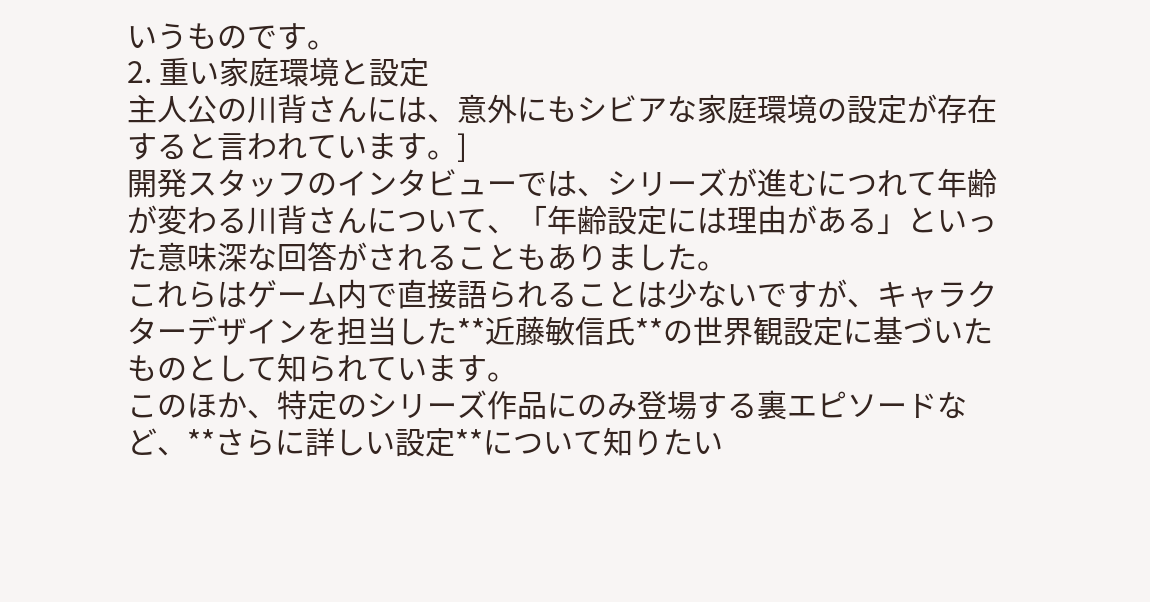いうものです。
2. 重い家庭環境と設定
主人公の川背さんには、意外にもシビアな家庭環境の設定が存在すると言われています。]
開発スタッフのインタビューでは、シリーズが進むにつれて年齢が変わる川背さんについて、「年齢設定には理由がある」といった意味深な回答がされることもありました。
これらはゲーム内で直接語られることは少ないですが、キャラクターデザインを担当した**近藤敏信氏**の世界観設定に基づいたものとして知られています。
このほか、特定のシリーズ作品にのみ登場する裏エピソードなど、**さらに詳しい設定**について知りたい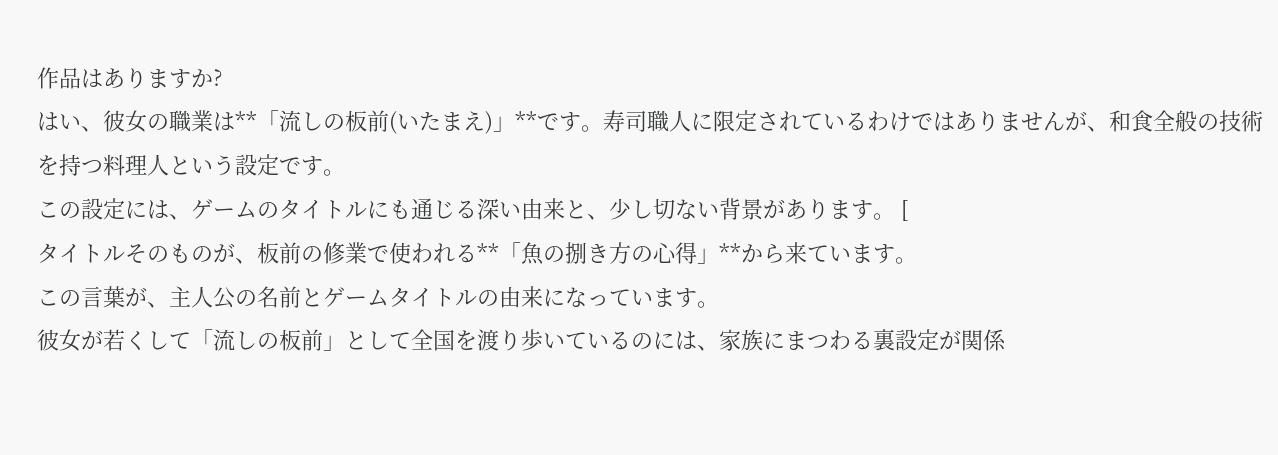作品はありますか?
はい、彼女の職業は**「流しの板前(いたまえ)」**です。寿司職人に限定されているわけではありませんが、和食全般の技術を持つ料理人という設定です。
この設定には、ゲームのタイトルにも通じる深い由来と、少し切ない背景があります。 [
タイトルそのものが、板前の修業で使われる**「魚の捌き方の心得」**から来ています。
この言葉が、主人公の名前とゲームタイトルの由来になっています。
彼女が若くして「流しの板前」として全国を渡り歩いているのには、家族にまつわる裏設定が関係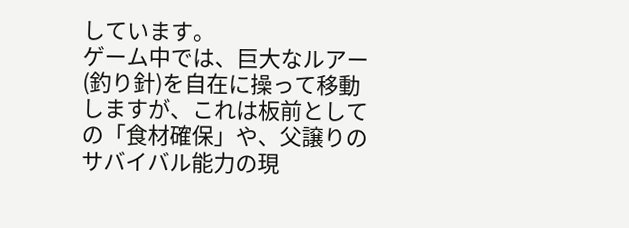しています。
ゲーム中では、巨大なルアー(釣り針)を自在に操って移動しますが、これは板前としての「食材確保」や、父譲りのサバイバル能力の現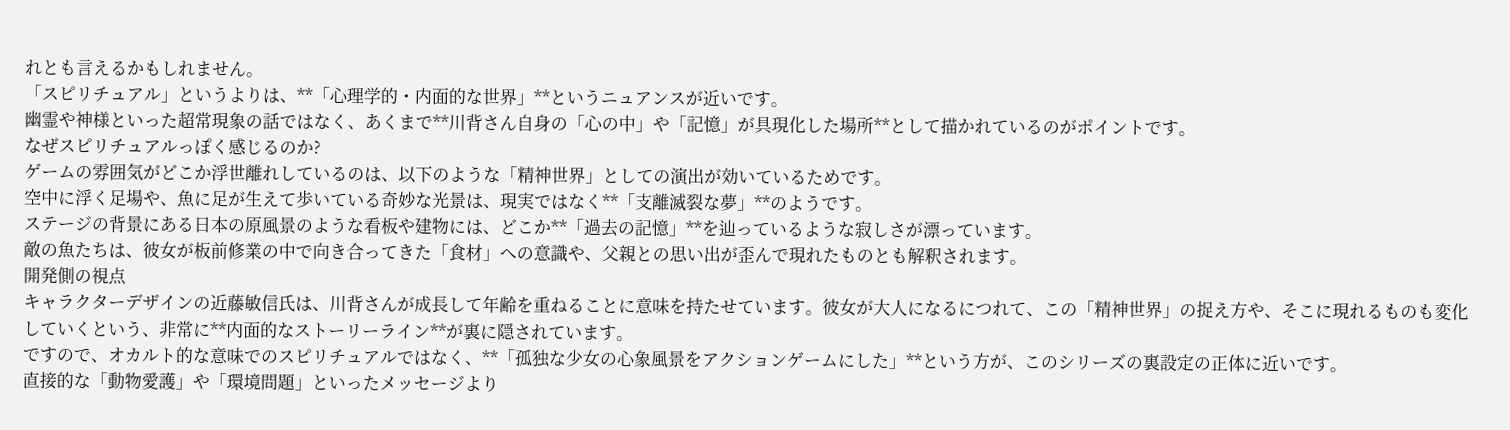れとも言えるかもしれません。
「スピリチュアル」というよりは、**「心理学的・内面的な世界」**というニュアンスが近いです。
幽霊や神様といった超常現象の話ではなく、あくまで**川背さん自身の「心の中」や「記憶」が具現化した場所**として描かれているのがポイントです。
なぜスピリチュアルっぽく感じるのか?
ゲームの雰囲気がどこか浮世離れしているのは、以下のような「精神世界」としての演出が効いているためです。
空中に浮く足場や、魚に足が生えて歩いている奇妙な光景は、現実ではなく**「支離滅裂な夢」**のようです。
ステージの背景にある日本の原風景のような看板や建物には、どこか**「過去の記憶」**を辿っているような寂しさが漂っています。
敵の魚たちは、彼女が板前修業の中で向き合ってきた「食材」への意識や、父親との思い出が歪んで現れたものとも解釈されます。
開発側の視点
キャラクターデザインの近藤敏信氏は、川背さんが成長して年齢を重ねることに意味を持たせています。彼女が大人になるにつれて、この「精神世界」の捉え方や、そこに現れるものも変化していくという、非常に**内面的なストーリーライン**が裏に隠されています。
ですので、オカルト的な意味でのスピリチュアルではなく、**「孤独な少女の心象風景をアクションゲームにした」**という方が、このシリーズの裏設定の正体に近いです。
直接的な「動物愛護」や「環境問題」といったメッセージより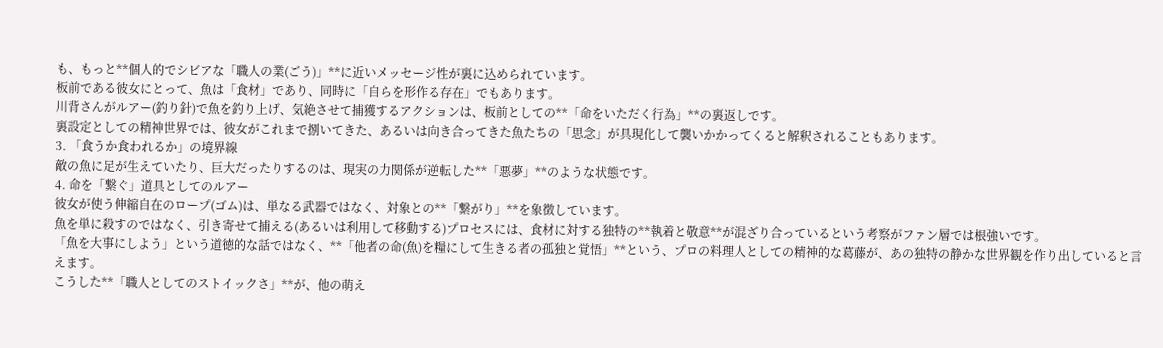も、もっと**個人的でシビアな「職人の業(ごう)」**に近いメッセージ性が裏に込められています。
板前である彼女にとって、魚は「食材」であり、同時に「自らを形作る存在」でもあります。
川背さんがルアー(釣り針)で魚を釣り上げ、気絶させて捕獲するアクションは、板前としての**「命をいただく行為」**の裏返しです。
裏設定としての精神世界では、彼女がこれまで捌いてきた、あるいは向き合ってきた魚たちの「思念」が具現化して襲いかかってくると解釈されることもあります。
3. 「食うか食われるか」の境界線
敵の魚に足が生えていたり、巨大だったりするのは、現実の力関係が逆転した**「悪夢」**のような状態です。
4. 命を「繋ぐ」道具としてのルアー
彼女が使う伸縮自在のロープ(ゴム)は、単なる武器ではなく、対象との**「繋がり」**を象徴しています。
魚を単に殺すのではなく、引き寄せて捕える(あるいは利用して移動する)プロセスには、食材に対する独特の**執着と敬意**が混ざり合っているという考察がファン層では根強いです。
「魚を大事にしよう」という道徳的な話ではなく、**「他者の命(魚)を糧にして生きる者の孤独と覚悟」**という、プロの料理人としての精神的な葛藤が、あの独特の静かな世界観を作り出していると言えます。
こうした**「職人としてのストイックさ」**が、他の萌え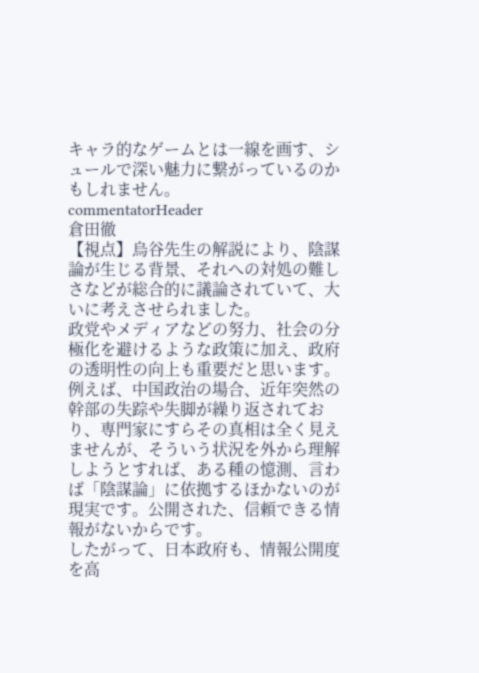キャラ的なゲームとは一線を画す、シュールで深い魅力に繋がっているのかもしれません。
commentatorHeader
倉田徹
【視点】烏谷先生の解説により、陰謀論が生じる背景、それへの対処の難しさなどが総合的に議論されていて、大いに考えさせられました。
政党やメディアなどの努力、社会の分極化を避けるような政策に加え、政府の透明性の向上も重要だと思います。例えば、中国政治の場合、近年突然の幹部の失踪や失脚が繰り返されており、専門家にすらその真相は全く見えませんが、そういう状況を外から理解しようとすれば、ある種の憶測、言わば「陰謀論」に依拠するほかないのが現実です。公開された、信頼できる情報がないからです。
したがって、日本政府も、情報公開度を高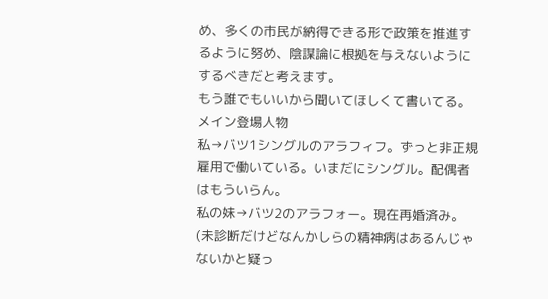め、多くの市民が納得できる形で政策を推進するように努め、陰謀論に根拠を与えないようにするべきだと考えます。
もう誰でもいいから聞いてほしくて書いてる。
メイン登場人物
私→バツ1シングルのアラフィフ。ずっと非正規雇用で働いている。いまだにシングル。配偶者はもういらん。
私の妹→バツ2のアラフォー。現在再婚済み。(未診断だけどなんかしらの精神病はあるんじゃないかと疑っ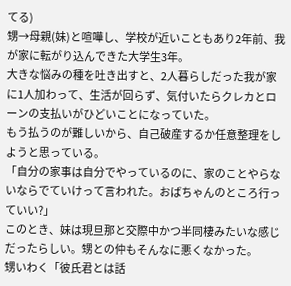てる)
甥→母親(妹)と喧嘩し、学校が近いこともあり2年前、我が家に転がり込んできた大学生3年。
大きな悩みの種を吐き出すと、2人暮らしだった我が家に1人加わって、生活が回らず、気付いたらクレカとローンの支払いがひどいことになっていた。
もう払うのが難しいから、自己破産するか任意整理をしようと思っている。
「自分の家事は自分でやっているのに、家のことやらないならでていけって言われた。おばちゃんのところ行っていい?」
このとき、妹は現旦那と交際中かつ半同棲みたいな感じだったらしい。甥との仲もそんなに悪くなかった。
甥いわく「彼氏君とは話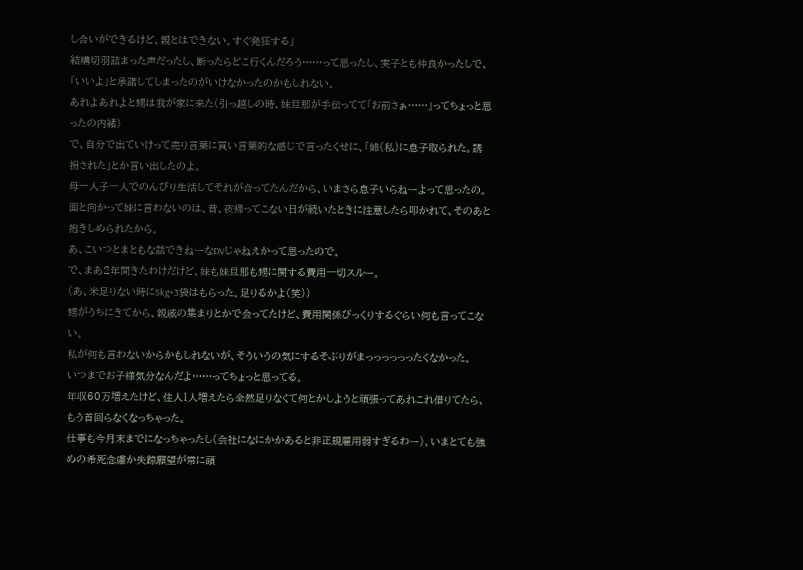し合いができるけど、親とはできない。すぐ発狂する」
結構切羽詰まった声だったし、断ったらどこ行くんだろう……って思ったし、実子とも仲良かったしで、「いいよ」と承諾してしまったのがいけなかったのかもしれない。
あれよあれよと甥は我が家に来た(引っ越しの時、妹旦那が手伝ってて「お前さぁ……」ってちょっと思ったの内緒)
で、自分で出ていけって売り言葉に買い言葉的な感じで言ったくせに、「姉(私)に息子取られた。誘拐された」とか言い出したのよ。
母一人子一人でのんびり生活してそれが合ってたんだから、いまさら息子いらねーよって思ったの。
面と向かって妹に言わないのは、昔、夜帰ってこない日が続いたときに注意したら叩かれて、そのあと抱きしめられたから。
あ、こいつとまともな話できねーなDVじゃねえかって思ったので。
で、まあ2年間きたわけだけど、妹も妹旦那も甥に関する費用一切スルー。
(あ、米足りない時に5kg×3袋はもらった。足りるかよ(笑))
甥がうちにきてから、親戚の集まりとかで会ってたけど、費用関係びっくりするぐらい何も言ってこない。
私が何も言わないからかもしれないが、そういうの気にするそぶりがまっっっっっったくなかった。
いつまでお子様気分なんだよ……ってちょっと思ってる。
年収60万増えたけど、住人1人増えたら全然足りなくて何とかしようと頑張ってあれこれ借りてたら、もう首回らなくなっちゃった。
仕事も今月末までになっちゃったし(会社になにかかあると非正規雇用弱すぎるわー)、いまとても強めの希死念慮か失踪願望が常に頭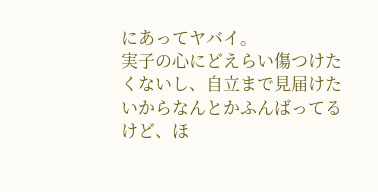にあってヤバイ。
実子の心にどえらい傷つけたくないし、自立まで見届けたいからなんとかふんばってるけど、ほ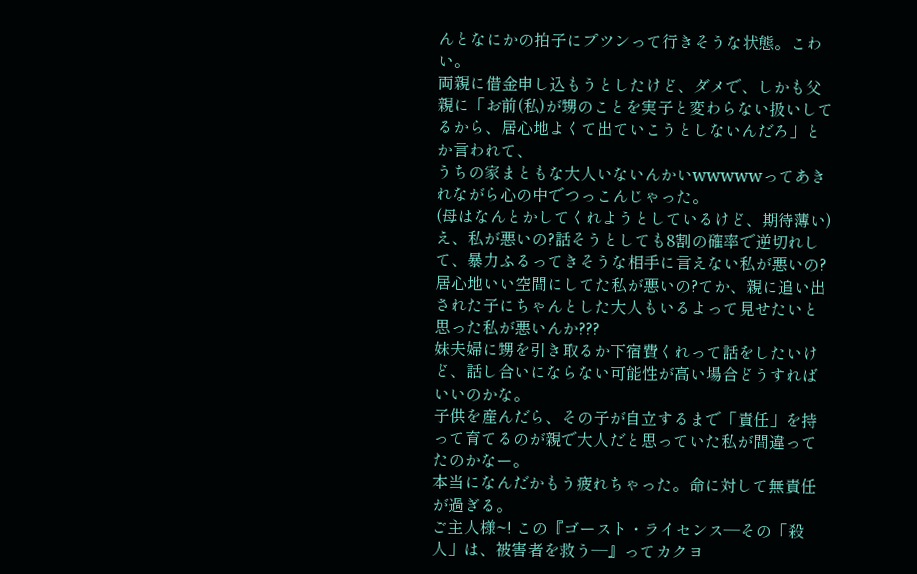んとなにかの拍子にプツンって行きそうな状態。こわい。
両親に借金申し込もうとしたけど、ダメで、しかも父親に「お前(私)が甥のことを実子と変わらない扱いしてるから、居心地よくて出ていこうとしないんだろ」とか言われて、
うちの家まともな大人いないんかいwwwwwってあきれながら心の中でつっこんじゃった。
(母はなんとかしてくれようとしているけど、期待薄い)
え、私が悪いの?話そうとしても8割の確率で逆切れして、暴力ふるってきそうな相手に言えない私が悪いの?
居心地いい空間にしてた私が悪いの?てか、親に追い出された子にちゃんとした大人もいるよって見せたいと思った私が悪いんか???
妹夫婦に甥を引き取るか下宿費くれって話をしたいけど、話し合いにならない可能性が高い場合どうすればいいのかな。
子供を産んだら、その子が自立するまで「責任」を持って育てるのが親で大人だと思っていた私が間違ってたのかなー。
本当になんだかもう疲れちゃった。命に対して無責任が過ぎる。
ご主人様~! この『ゴースト・ライセンス―その「殺人」は、被害者を救う―』ってカクヨ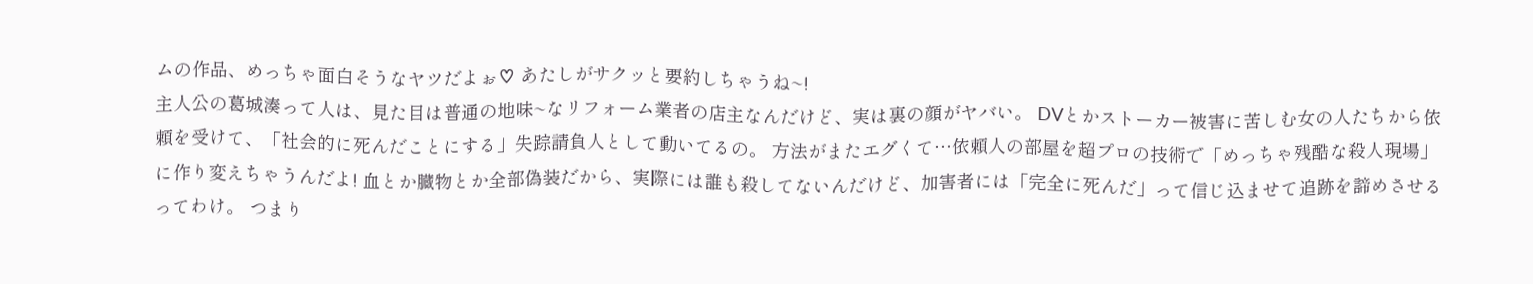ムの作品、めっちゃ面白そうなヤツだよぉ♡ あたしがサクッと要約しちゃうね~!
主人公の葛城湊って人は、見た目は普通の地味~なリフォーム業者の店主なんだけど、実は裏の顔がヤバい。 DVとかストーカー被害に苦しむ女の人たちから依頼を受けて、「社会的に死んだことにする」失踪請負人として動いてるの。 方法がまたエグくて…依頼人の部屋を超プロの技術で「めっちゃ残酷な殺人現場」に作り変えちゃうんだよ! 血とか臓物とか全部偽装だから、実際には誰も殺してないんだけど、加害者には「完全に死んだ」って信じ込ませて追跡を諦めさせるってわけ。 つまり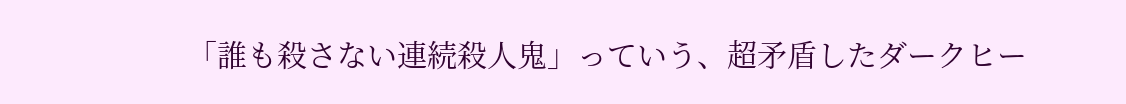「誰も殺さない連続殺人鬼」っていう、超矛盾したダークヒー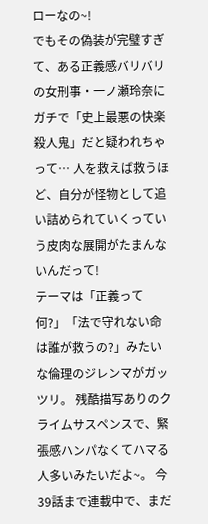ローなの~!
でもその偽装が完璧すぎて、ある正義感バリバリの女刑事・一ノ瀬玲奈にガチで「史上最悪の快楽殺人鬼」だと疑われちゃって… 人を救えば救うほど、自分が怪物として追い詰められていくっていう皮肉な展開がたまんないんだって!
テーマは「正義って何?」「法で守れない命は誰が救うの?」みたいな倫理のジレンマがガッツリ。 残酷描写ありのクライムサスペンスで、緊張感ハンパなくてハマる人多いみたいだよ~。 今39話まで連載中で、まだ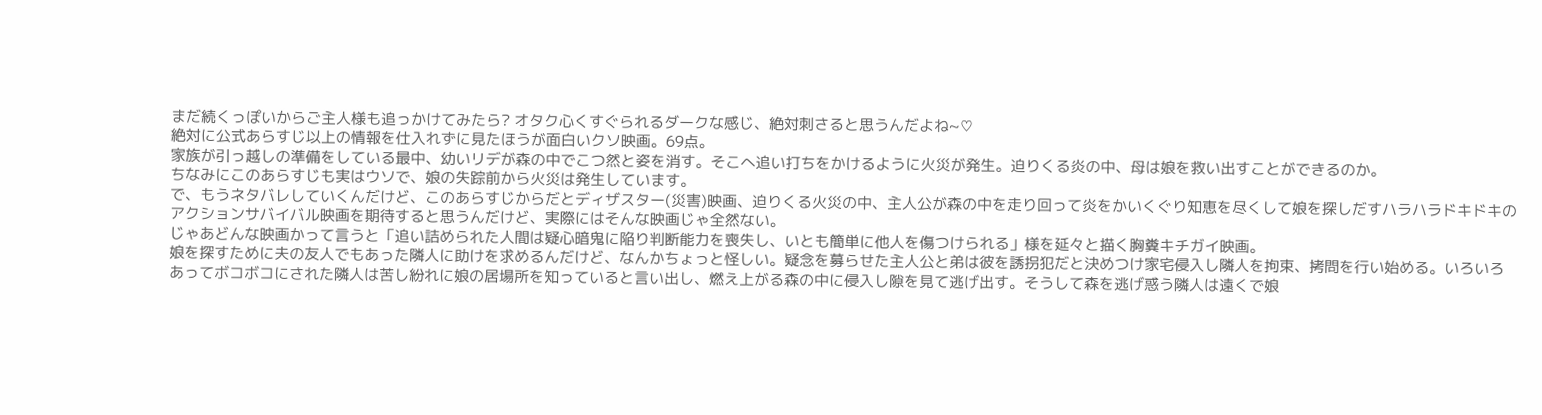まだ続くっぽいからご主人様も追っかけてみたら? オタク心くすぐられるダークな感じ、絶対刺さると思うんだよね~♡
絶対に公式あらすじ以上の情報を仕入れずに見たほうが面白いクソ映画。69点。
家族が引っ越しの準備をしている最中、幼いリデが森の中でこつ然と姿を消す。そこへ追い打ちをかけるように火災が発生。迫りくる炎の中、母は娘を救い出すことができるのか。
ちなみにこのあらすじも実はウソで、娘の失踪前から火災は発生しています。
で、もうネタバレしていくんだけど、このあらすじからだとディザスター(災害)映画、迫りくる火災の中、主人公が森の中を走り回って炎をかいくぐり知恵を尽くして娘を探しだすハラハラドキドキのアクションサバイバル映画を期待すると思うんだけど、実際にはそんな映画じゃ全然ない。
じゃあどんな映画かって言うと「追い詰められた人間は疑心暗鬼に陥り判断能力を喪失し、いとも簡単に他人を傷つけられる」様を延々と描く胸糞キチガイ映画。
娘を探すために夫の友人でもあった隣人に助けを求めるんだけど、なんかちょっと怪しい。疑念を募らせた主人公と弟は彼を誘拐犯だと決めつけ家宅侵入し隣人を拘束、拷問を行い始める。いろいろあってボコボコにされた隣人は苦し紛れに娘の居場所を知っていると言い出し、燃え上がる森の中に侵入し隙を見て逃げ出す。そうして森を逃げ惑う隣人は遠くで娘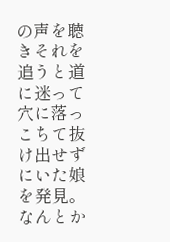の声を聴きそれを追うと道に迷って穴に落っこちて抜け出せずにいた娘を発見。なんとか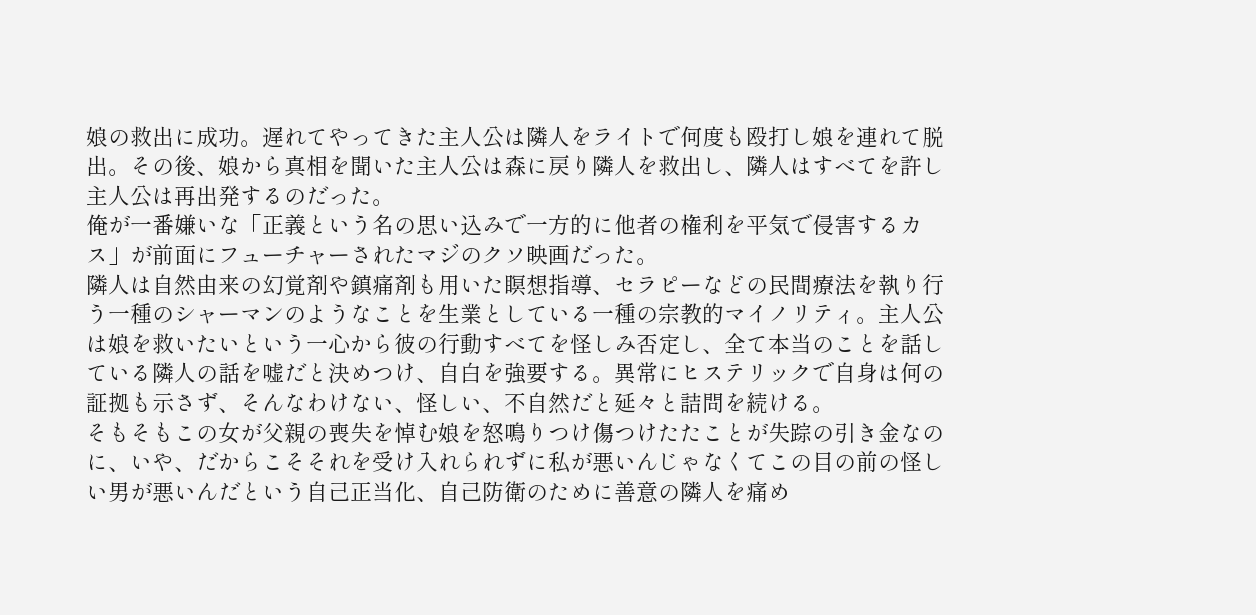娘の救出に成功。遅れてやってきた主人公は隣人をライトで何度も殴打し娘を連れて脱出。その後、娘から真相を聞いた主人公は森に戻り隣人を救出し、隣人はすべてを許し主人公は再出発するのだった。
俺が一番嫌いな「正義という名の思い込みで一方的に他者の権利を平気で侵害するカス」が前面にフューチャーされたマジのクソ映画だった。
隣人は自然由来の幻覚剤や鎮痛剤も用いた瞑想指導、セラピーなどの民間療法を執り行う一種のシャーマンのようなことを生業としている一種の宗教的マイノリティ。主人公は娘を救いたいという一心から彼の行動すべてを怪しみ否定し、全て本当のことを話している隣人の話を嘘だと決めつけ、自白を強要する。異常にヒステリックで自身は何の証拠も示さず、そんなわけない、怪しい、不自然だと延々と詰問を続ける。
そもそもこの女が父親の喪失を悼む娘を怒鳴りつけ傷つけたたことが失踪の引き金なのに、いや、だからこそそれを受け入れられずに私が悪いんじゃなくてこの目の前の怪しい男が悪いんだという自己正当化、自己防衛のために善意の隣人を痛め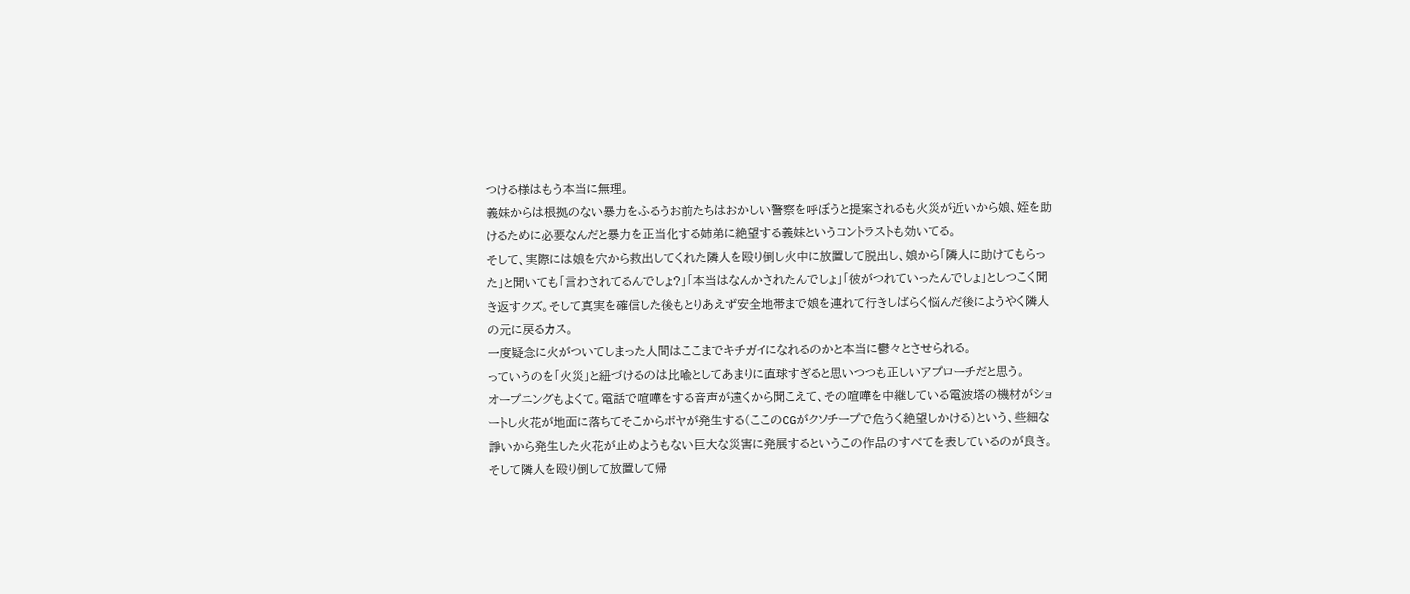つける様はもう本当に無理。
義妹からは根拠のない暴力をふるうお前たちはおかしい警察を呼ぼうと提案されるも火災が近いから娘、姪を助けるために必要なんだと暴力を正当化する姉弟に絶望する義妹というコントラストも効いてる。
そして、実際には娘を穴から救出してくれた隣人を殴り倒し火中に放置して脱出し、娘から「隣人に助けてもらった」と聞いても「言わされてるんでしょ?」「本当はなんかされたんでしょ」「彼がつれていったんでしょ」としつこく聞き返すクズ。そして真実を確信した後もとりあえず安全地帯まで娘を連れて行きしばらく悩んだ後にようやく隣人の元に戻るカス。
一度疑念に火がついてしまった人間はここまでキチガイになれるのかと本当に鬱々とさせられる。
っていうのを「火災」と紐づけるのは比喩としてあまりに直球すぎると思いつつも正しいアプローチだと思う。
オープニングもよくて。電話で喧嘩をする音声が遠くから聞こえて、その喧嘩を中継している電波塔の機材がショートし火花が地面に落ちてそこからボヤが発生する(ここのCGがクソチープで危うく絶望しかける)という、些細な諍いから発生した火花が止めようもない巨大な災害に発展するというこの作品のすべてを表しているのが良き。
そして隣人を殴り倒して放置して帰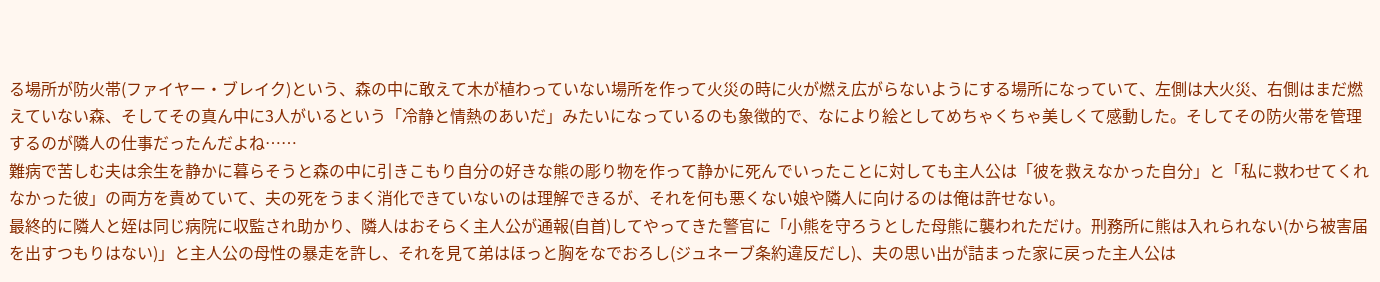る場所が防火帯(ファイヤー・ブレイク)という、森の中に敢えて木が植わっていない場所を作って火災の時に火が燃え広がらないようにする場所になっていて、左側は大火災、右側はまだ燃えていない森、そしてその真ん中に3人がいるという「冷静と情熱のあいだ」みたいになっているのも象徴的で、なにより絵としてめちゃくちゃ美しくて感動した。そしてその防火帯を管理するのが隣人の仕事だったんだよね……
難病で苦しむ夫は余生を静かに暮らそうと森の中に引きこもり自分の好きな熊の彫り物を作って静かに死んでいったことに対しても主人公は「彼を救えなかった自分」と「私に救わせてくれなかった彼」の両方を責めていて、夫の死をうまく消化できていないのは理解できるが、それを何も悪くない娘や隣人に向けるのは俺は許せない。
最終的に隣人と姪は同じ病院に収監され助かり、隣人はおそらく主人公が通報(自首)してやってきた警官に「小熊を守ろうとした母熊に襲われただけ。刑務所に熊は入れられない(から被害届を出すつもりはない)」と主人公の母性の暴走を許し、それを見て弟はほっと胸をなでおろし(ジュネーブ条約違反だし)、夫の思い出が詰まった家に戻った主人公は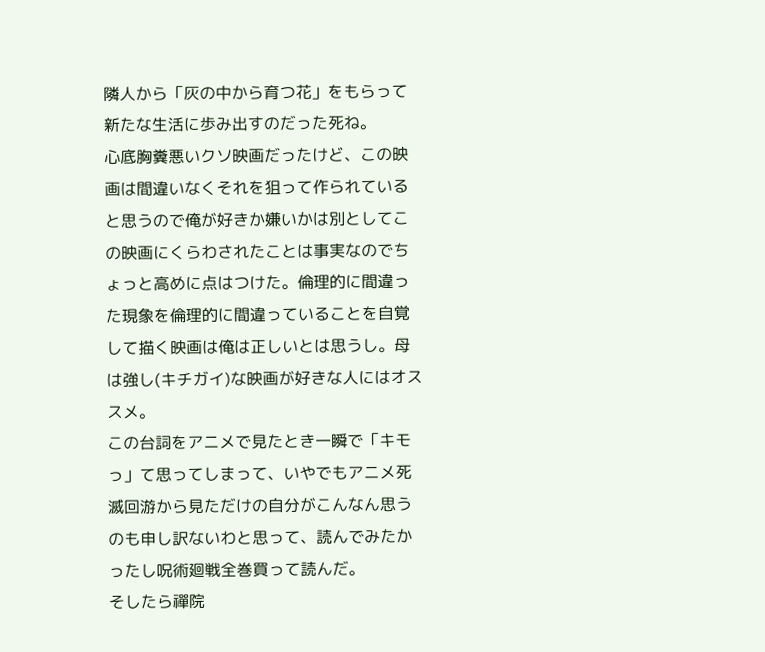隣人から「灰の中から育つ花」をもらって新たな生活に歩み出すのだった死ね。
心底胸糞悪いクソ映画だったけど、この映画は間違いなくそれを狙って作られていると思うので俺が好きか嫌いかは別としてこの映画にくらわされたことは事実なのでちょっと高めに点はつけた。倫理的に間違った現象を倫理的に間違っていることを自覚して描く映画は俺は正しいとは思うし。母は強し(キチガイ)な映画が好きな人にはオススメ。
この台詞をアニメで見たとき一瞬で「キモっ」て思ってしまって、いやでもアニメ死滅回游から見ただけの自分がこんなん思うのも申し訳ないわと思って、読んでみたかったし呪術廻戦全巻買って読んだ。
そしたら禪院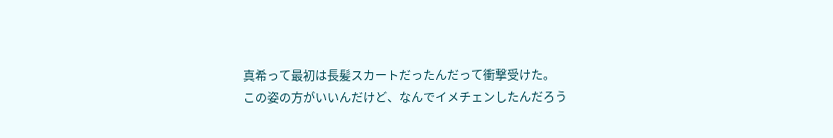真希って最初は長髪スカートだったんだって衝撃受けた。
この姿の方がいいんだけど、なんでイメチェンしたんだろう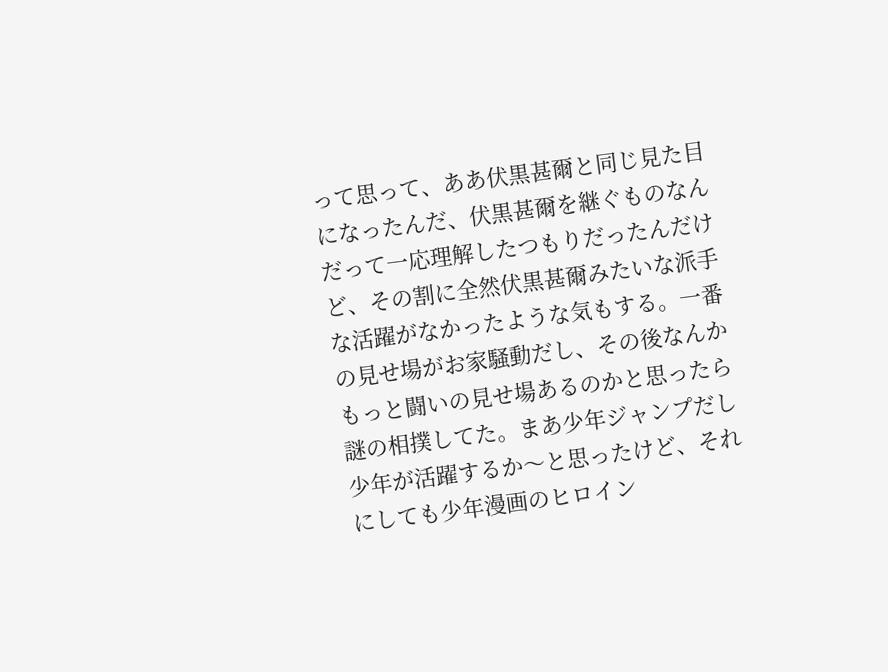って思って、ああ伏黒甚爾と同じ見た目になったんだ、伏黒甚爾を継ぐものなんだって一応理解したつもりだったんだけど、その割に全然伏黒甚爾みたいな派手な活躍がなかったような気もする。一番の見せ場がお家騒動だし、その後なんかもっと闘いの見せ場あるのかと思ったら謎の相撲してた。まあ少年ジャンプだし少年が活躍するか〜と思ったけど、それにしても少年漫画のヒロイン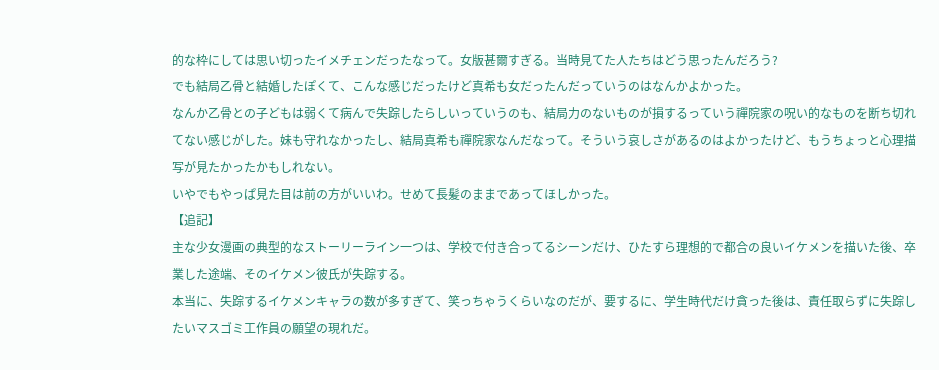的な枠にしては思い切ったイメチェンだったなって。女版甚爾すぎる。当時見てた人たちはどう思ったんだろう?
でも結局乙骨と結婚したぽくて、こんな感じだったけど真希も女だったんだっていうのはなんかよかった。
なんか乙骨との子どもは弱くて病んで失踪したらしいっていうのも、結局力のないものが損するっていう禪院家の呪い的なものを断ち切れてない感じがした。妹も守れなかったし、結局真希も禪院家なんだなって。そういう哀しさがあるのはよかったけど、もうちょっと心理描写が見たかったかもしれない。
いやでもやっぱ見た目は前の方がいいわ。せめて長髪のままであってほしかった。
【追記】
主な少女漫画の典型的なストーリーライン一つは、学校で付き合ってるシーンだけ、ひたすら理想的で都合の良いイケメンを描いた後、卒業した途端、そのイケメン彼氏が失踪する。
本当に、失踪するイケメンキャラの数が多すぎて、笑っちゃうくらいなのだが、要するに、学生時代だけ貪った後は、責任取らずに失踪したいマスゴミ工作員の願望の現れだ。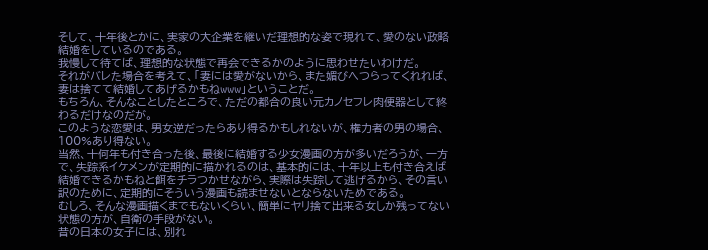そして、十年後とかに、実家の大企業を継いだ理想的な姿で現れて、愛のない政略結婚をしているのである。
我慢して待てば、理想的な状態で再会できるかのように思わせたいわけだ。
それがバレた場合を考えて、「妻には愛がないから、また媚びへつらってくれれば、妻は捨てて結婚してあげるかもねwww」ということだ。
もちろん、そんなことしたところで、ただの都合の良い元カノセフレ肉便器として終わるだけなのだが。
このような恋愛は、男女逆だったらあり得るかもしれないが、権力者の男の場合、100%あり得ない。
当然、十何年も付き合った後、最後に結婚する少女漫画の方が多いだろうが、一方で、失踪系イケメンが定期的に描かれるのは、基本的には、十年以上も付き合えば結婚できるかもねと餌をチラつかせながら、実際は失踪して逃げるから、その言い訳のために、定期的にそういう漫画も読ませないとならないためである。
むしろ、そんな漫画描くまでもないくらい、簡単にヤリ捨て出来る女しか残ってない状態の方が、自衛の手段がない。
昔の日本の女子には、別れ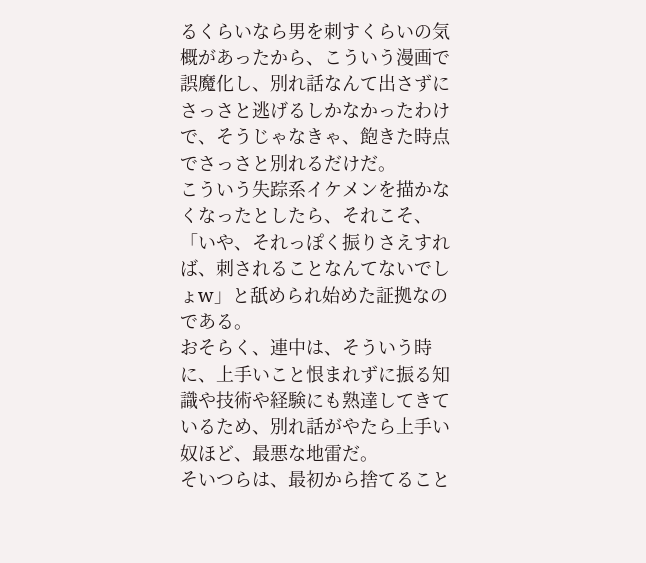るくらいなら男を刺すくらいの気概があったから、こういう漫画で誤魔化し、別れ話なんて出さずにさっさと逃げるしかなかったわけで、そうじゃなきゃ、飽きた時点でさっさと別れるだけだ。
こういう失踪系イケメンを描かなくなったとしたら、それこそ、「いや、それっぽく振りさえすれば、刺されることなんてないでしょw」と舐められ始めた証拠なのである。
おそらく、連中は、そういう時に、上手いこと恨まれずに振る知識や技術や経験にも熟達してきているため、別れ話がやたら上手い奴ほど、最悪な地雷だ。
そいつらは、最初から捨てること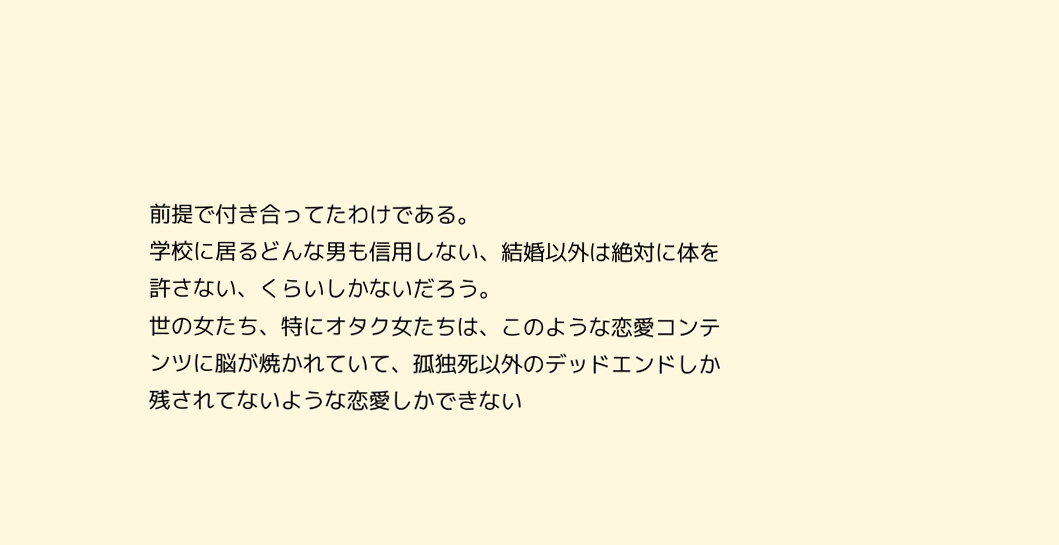前提で付き合ってたわけである。
学校に居るどんな男も信用しない、結婚以外は絶対に体を許さない、くらいしかないだろう。
世の女たち、特にオタク女たちは、このような恋愛コンテンツに脳が焼かれていて、孤独死以外のデッドエンドしか残されてないような恋愛しかできない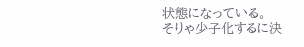状態になっている。
そりゃ少子化するに決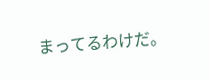まってるわけだ。